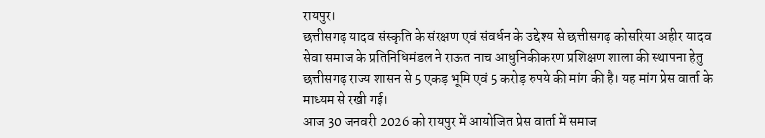रायपुर।
छत्तीसगढ़ यादव संस्कृति के संरक्षण एवं संवर्धन के उद्देश्य से छत्तीसगढ़ कोसरिया अहीर यादव सेवा समाज के प्रतिनिधिमंडल ने राऊत नाच आधुनिकीकरण प्रशिक्षण शाला की स्थापना हेतु छत्तीसगढ़ राज्य शासन से 5 एकड़ भूमि एवं 5 करोड़ रुपये की मांग की है। यह मांग प्रेस वार्ता के माध्यम से रखी गई।
आज 30 जनवरी 2026 को रायपुर में आयोजित प्रेस वार्ता में समाज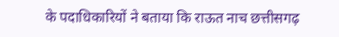के पदाधिकारियों ने बताया कि राऊत नाच छत्तीसगढ़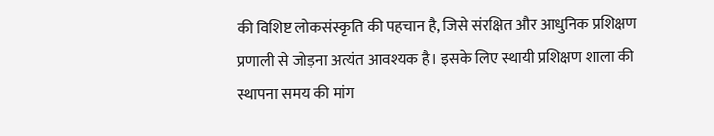की विशिष्ट लोकसंस्कृति की पहचान है, जिसे संरक्षित और आधुनिक प्रशिक्षण प्रणाली से जोड़ना अत्यंत आवश्यक है। इसके लिए स्थायी प्रशिक्षण शाला की स्थापना समय की मांग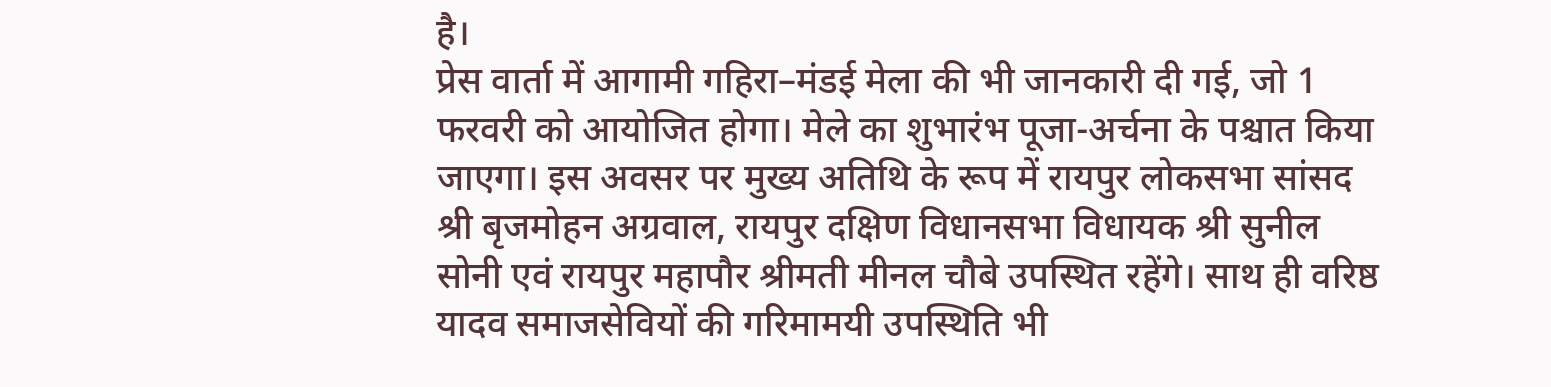है।
प्रेस वार्ता में आगामी गहिरा–मंडई मेला की भी जानकारी दी गई, जो 1 फरवरी को आयोजित होगा। मेले का शुभारंभ पूजा-अर्चना के पश्चात किया जाएगा। इस अवसर पर मुख्य अतिथि के रूप में रायपुर लोकसभा सांसद श्री बृजमोहन अग्रवाल, रायपुर दक्षिण विधानसभा विधायक श्री सुनील सोनी एवं रायपुर महापौर श्रीमती मीनल चौबे उपस्थित रहेंगे। साथ ही वरिष्ठ यादव समाजसेवियों की गरिमामयी उपस्थिति भी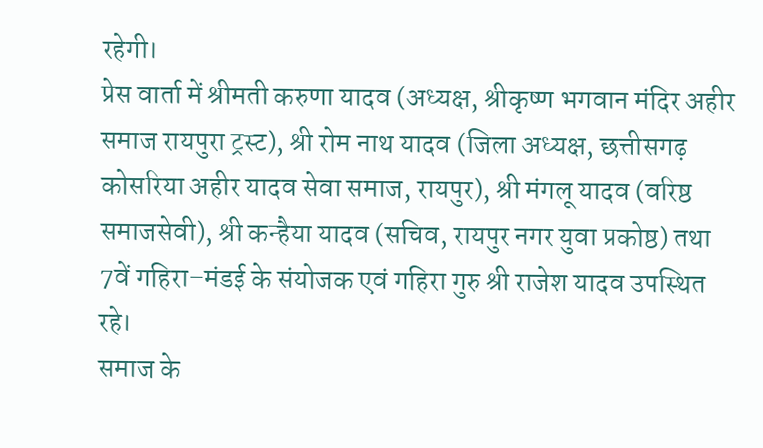रहेगी।
प्रेस वार्ता में श्रीमती करुणा यादव (अध्यक्ष, श्रीकृष्ण भगवान मंदिर अहीर समाज रायपुरा ट्रस्ट), श्री रोम नाथ यादव (जिला अध्यक्ष, छत्तीसगढ़ कोसरिया अहीर यादव सेवा समाज, रायपुर), श्री मंगलू यादव (वरिष्ठ समाजसेवी), श्री कन्हैया यादव (सचिव, रायपुर नगर युवा प्रकोष्ठ) तथा 7वें गहिरा–मंडई के संयोजक एवं गहिरा गुरु श्री राजेश यादव उपस्थित रहे।
समाज के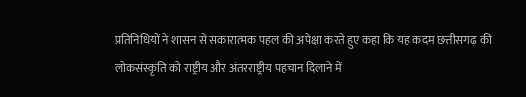प्रतिनिधियों ने शासन से सकारात्मक पहल की अपेक्षा करते हुए कहा कि यह कदम छत्तीसगढ़ की लोकसंस्कृति को राष्ट्रीय और अंतरराष्ट्रीय पहचान दिलाने में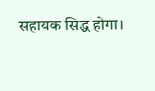सहायक सिद्ध होगा।